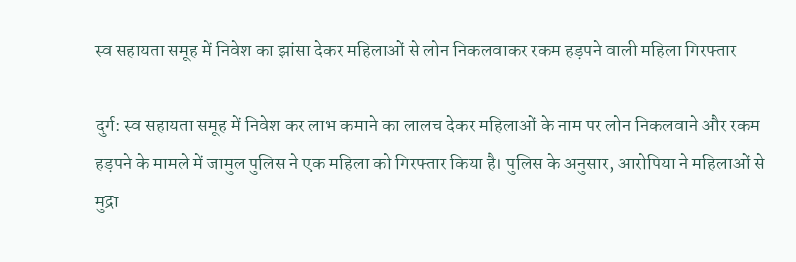स्व सहायता समूह में निवेश का झांसा देकर महिलाओं से लोन निकलवाकर रकम हड़पने वाली महिला गिरफ्तार

दुर्ग: स्व सहायता समूह में निवेश कर लाभ कमाने का लालच देकर महिलाओं के नाम पर लोन निकलवाने और रकम हड़पने के मामले में जामुल पुलिस ने एक महिला को गिरफ्तार किया है। पुलिस के अनुसार, आरोपिया ने महिलाओं से मुद्रा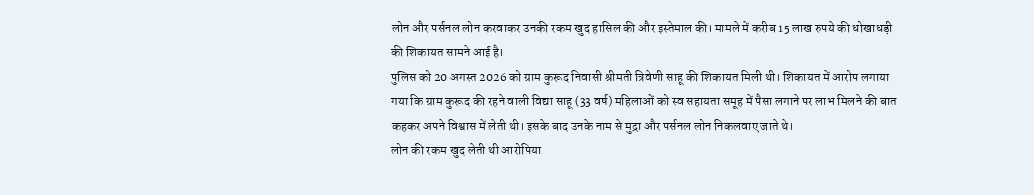लोन और पर्सनल लोन करवाकर उनकी रकम खुद हासिल की और इस्तेमाल की। मामले में करीब 15 लाख रुपये की धोखाधड़ी की शिकायत सामने आई है।
पुलिस को 20 अगस्त 2026 को ग्राम कुरूद निवासी श्रीमती त्रिवेणी साहू की शिकायत मिली थी। शिकायत में आरोप लगाया गया कि ग्राम कुरूद की रहने वाली विद्या साहू (33 वर्ष) महिलाओं को स्व सहायता समूह में पैसा लगाने पर लाभ मिलने की बात कहकर अपने विश्वास में लेती थी। इसके बाद उनके नाम से मुद्रा और पर्सनल लोन निकलवाए जाते थे।
लोन की रकम खुद लेती थी आरोपिया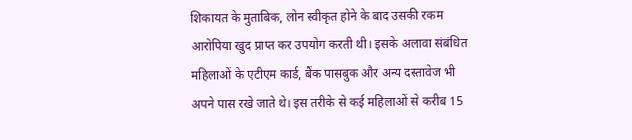शिकायत के मुताबिक, लोन स्वीकृत होने के बाद उसकी रकम आरोपिया खुद प्राप्त कर उपयोग करती थी। इसके अलावा संबंधित महिलाओं के एटीएम कार्ड, बैंक पासबुक और अन्य दस्तावेज भी अपने पास रखे जाते थे। इस तरीके से कई महिलाओं से करीब 15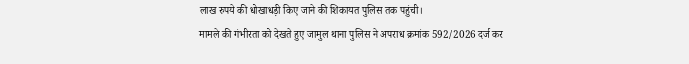लाख रुपये की धोखाधड़ी किए जाने की शिकायत पुलिस तक पहुंची।
मामले की गंभीरता को देखते हुए जामुल थाना पुलिस ने अपराध क्रमांक 592/2026 दर्ज कर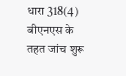धारा 318(4) बीएनएस के तहत जांच शुरू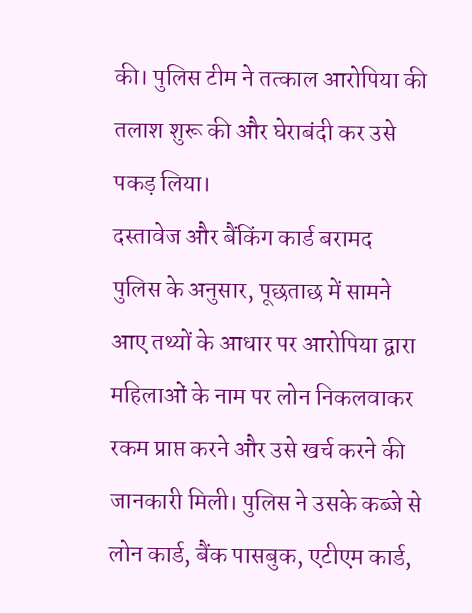की। पुलिस टीम ने तत्काल आरोपिया की तलाश शुरू की और घेराबंदी कर उसे पकड़ लिया।
दस्तावेज और बैंकिंग कार्ड बरामद
पुलिस के अनुसार, पूछताछ में सामने आए तथ्यों के आधार पर आरोपिया द्वारा महिलाओं के नाम पर लोन निकलवाकर रकम प्राप्त करने और उसे खर्च करने की जानकारी मिली। पुलिस ने उसके कब्जे से लोन कार्ड, बैंक पासबुक, एटीएम कार्ड,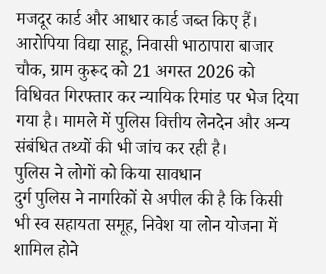मजदूर कार्ड और आधार कार्ड जब्त किए हैं।
आरोपिया विद्या साहू, निवासी भाठापारा बाजार चौक, ग्राम कुरूद को 21 अगस्त 2026 को विधिवत गिरफ्तार कर न्यायिक रिमांड पर भेज दिया गया है। मामले में पुलिस वित्तीय लेनदेन और अन्य संबंधित तथ्यों की भी जांच कर रही है।
पुलिस ने लोगों को किया सावधान
दुर्ग पुलिस ने नागरिकों से अपील की है कि किसी भी स्व सहायता समूह, निवेश या लोन योजना में शामिल होने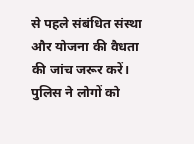से पहले संबंधित संस्था और योजना की वैधता की जांच जरूर करें। पुलिस ने लोगों को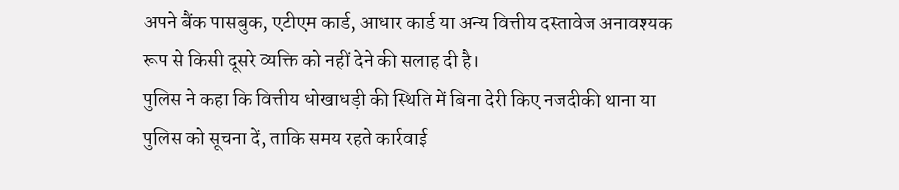अपने बैंक पासबुक, एटीएम कार्ड, आधार कार्ड या अन्य वित्तीय दस्तावेज अनावश्यक रूप से किसी दूसरे व्यक्ति को नहीं देने की सलाह दी है।
पुलिस ने कहा कि वित्तीय धोखाधड़ी की स्थिति में बिना देरी किए नजदीकी थाना या पुलिस को सूचना दें, ताकि समय रहते कार्रवाई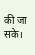की जा सके।